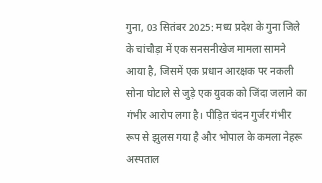गुना, 03 सितंबर 2025: मध्य प्रदेश के गुना जिले के चांचौड़ा में एक सनसनीखेज मामला सामने आया है, जिसमें एक प्रधान आरक्षक पर नकली सोना घोटाले से जुड़े एक युवक को जिंदा जलाने का गंभीर आरोप लगा है। पीड़ित चंदन गुर्जर गंभीर रूप से झुलस गया है और भोपाल के कमला नेहरू अस्पताल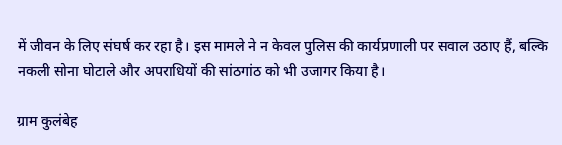में जीवन के लिए संघर्ष कर रहा है। इस मामले ने न केवल पुलिस की कार्यप्रणाली पर सवाल उठाए हैं, बल्कि नकली सोना घोटाले और अपराधियों की सांठगांठ को भी उजागर किया है।

ग्राम कुलंबेह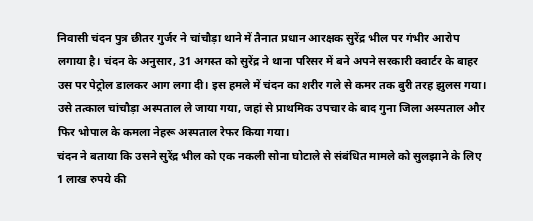निवासी चंदन पुत्र छीतर गुर्जर ने चांचौड़ा थाने में तैनात प्रधान आरक्षक सुरेंद्र भील पर गंभीर आरोप लगाया है। चंदन के अनुसार, 31 अगस्त को सुरेंद्र ने थाना परिसर में बने अपने सरकारी क्वार्टर के बाहर उस पर पेट्रोल डालकर आग लगा दी। इस हमले में चंदन का शरीर गले से कमर तक बुरी तरह झुलस गया। उसे तत्काल चांचौड़ा अस्पताल ले जाया गया, जहां से प्राथमिक उपचार के बाद गुना जिला अस्पताल और फिर भोपाल के कमला नेहरू अस्पताल रेफर किया गया।
चंदन ने बताया कि उसने सुरेंद्र भील को एक नकली सोना घोटाले से संबंधित मामले को सुलझाने के लिए 1 लाख रुपये की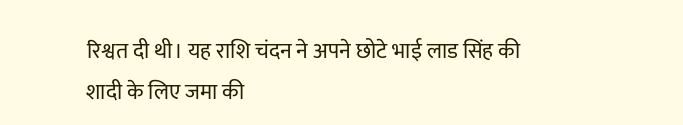रिश्वत दी थी। यह राशि चंदन ने अपने छोटे भाई लाड सिंह की शादी के लिए जमा की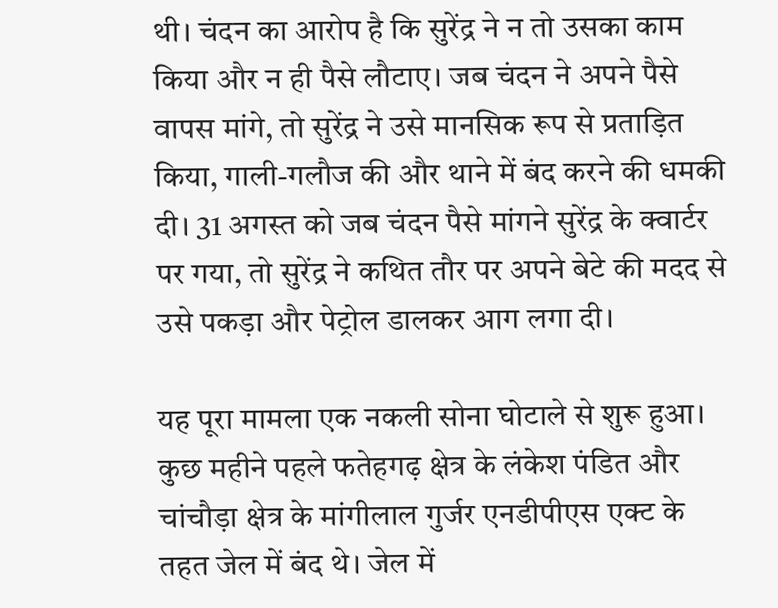थी। चंदन का आरोप है कि सुरेंद्र ने न तो उसका काम किया और न ही पैसे लौटाए। जब चंदन ने अपने पैसे वापस मांगे, तो सुरेंद्र ने उसे मानसिक रूप से प्रताड़ित किया, गाली-गलौज की और थाने में बंद करने की धमकी दी। 31 अगस्त को जब चंदन पैसे मांगने सुरेंद्र के क्वार्टर पर गया, तो सुरेंद्र ने कथित तौर पर अपने बेटे की मदद से उसे पकड़ा और पेट्रोल डालकर आग लगा दी।

यह पूरा मामला एक नकली सोना घोटाले से शुरू हुआ। कुछ महीने पहले फतेहगढ़ क्षेत्र के लंकेश पंडित और चांचौड़ा क्षेत्र के मांगीलाल गुर्जर एनडीपीएस एक्ट के तहत जेल में बंद थे। जेल में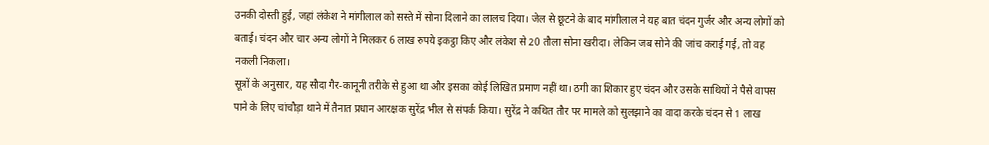उनकी दोस्ती हुई, जहां लंकेश ने मांगीलाल को सस्ते में सोना दिलाने का लालच दिया। जेल से छूटने के बाद मांगीलाल ने यह बात चंदन गुर्जर और अन्य लोगों को बताई। चंदन और चार अन्य लोगों ने मिलकर 6 लाख रुपये इकट्ठा किए और लंकेश से 20 तौला सोना खरीदा। लेकिन जब सोने की जांच कराई गई, तो वह नकली निकला।
सूत्रों के अनुसार, यह सौदा गैर-कानूनी तरीके से हुआ था और इसका कोई लिखित प्रमाण नहीं था। ठगी का शिकार हुए चंदन और उसके साथियों ने पैसे वापस पाने के लिए चांचौड़ा थाने में तैनात प्रधान आरक्षक सुरेंद्र भील से संपर्क किया। सुरेंद्र ने कथित तौर पर मामले को सुलझाने का वादा करके चंदन से 1 लाख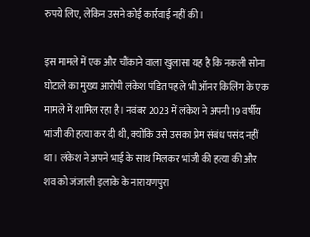रुपये लिए, लेकिन उसने कोई कार्रवाई नहीं की।

इस मामले में एक और चौंकाने वाला खुलासा यह है कि नकली सोना घोटाले का मुख्य आरोपी लंकेश पंडित पहले भी ऑनर किलिंग के एक मामले में शामिल रहा है। नवंबर 2023 में लंकेश ने अपनी 19 वर्षीय भांजी की हत्या कर दी थी, क्योंकि उसे उसका प्रेम संबंध पसंद नहीं था। लंकेश ने अपने भाई के साथ मिलकर भांजी की हत्या की और शव को जंजाली इलाके के नारायणपुरा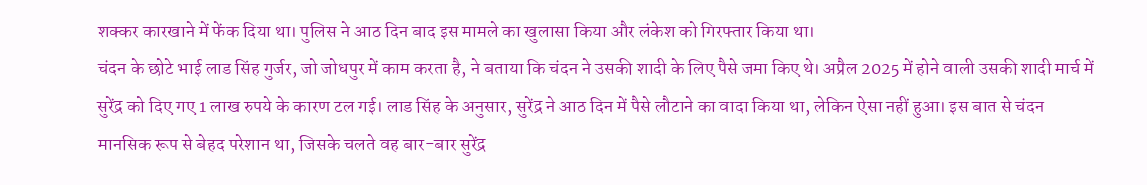शक्कर कारखाने में फेंक दिया था। पुलिस ने आठ दिन बाद इस मामले का खुलासा किया और लंकेश को गिरफ्तार किया था।
चंदन के छोटे भाई लाड सिंह गुर्जर, जो जोधपुर में काम करता है, ने बताया कि चंदन ने उसकी शादी के लिए पैसे जमा किए थे। अप्रैल 2025 में होने वाली उसकी शादी मार्च में सुरेंद्र को दिए गए 1 लाख रुपये के कारण टल गई। लाड सिंह के अनुसार, सुरेंद्र ने आठ दिन में पैसे लौटाने का वादा किया था, लेकिन ऐसा नहीं हुआ। इस बात से चंदन मानसिक रूप से बेहद परेशान था, जिसके चलते वह बार-बार सुरेंद्र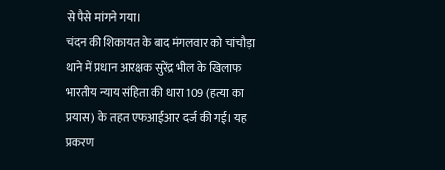से पैसे मांगने गया।
चंदन की शिकायत के बाद मंगलवार को चांचौड़ा थाने में प्रधान आरक्षक सुरेंद्र भील के खिलाफ भारतीय न्याय संहिता की धारा 109 (हत्या का प्रयास) के तहत एफआईआर दर्ज की गई। यह प्रकरण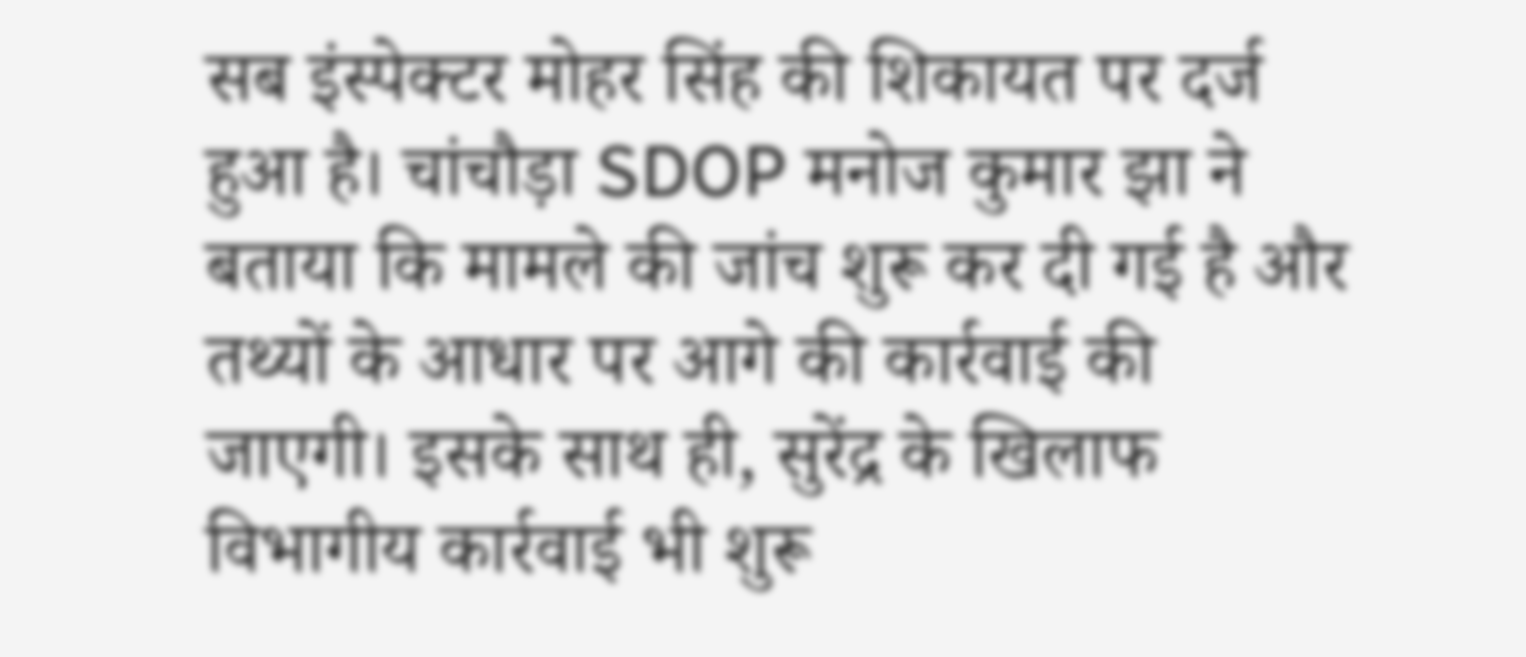सब इंस्पेक्टर मोहर सिंह की शिकायत पर दर्ज हुआ है। चांचौड़ा SDOP मनोज कुमार झा ने बताया कि मामले की जांच शुरू कर दी गई है और तथ्यों के आधार पर आगे की कार्रवाई की जाएगी। इसके साथ ही, सुरेंद्र के खिलाफ विभागीय कार्रवाई भी शुरू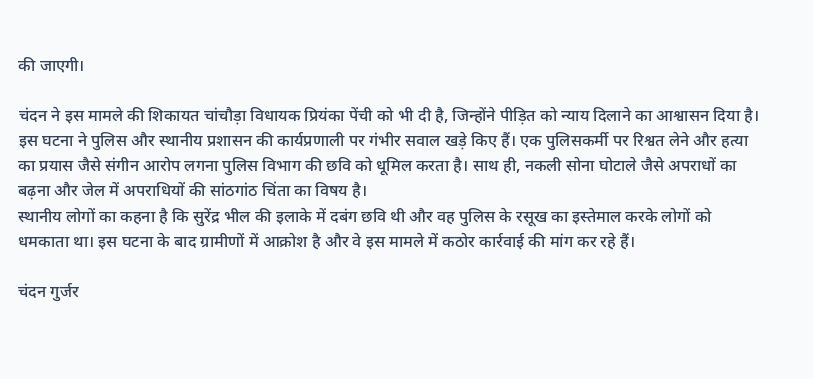की जाएगी।

चंदन ने इस मामले की शिकायत चांचौड़ा विधायक प्रियंका पेंची को भी दी है, जिन्होंने पीड़ित को न्याय दिलाने का आश्वासन दिया है।
इस घटना ने पुलिस और स्थानीय प्रशासन की कार्यप्रणाली पर गंभीर सवाल खड़े किए हैं। एक पुलिसकर्मी पर रिश्वत लेने और हत्या का प्रयास जैसे संगीन आरोप लगना पुलिस विभाग की छवि को धूमिल करता है। साथ ही, नकली सोना घोटाले जैसे अपराधों का बढ़ना और जेल में अपराधियों की सांठगांठ चिंता का विषय है।
स्थानीय लोगों का कहना है कि सुरेंद्र भील की इलाके में दबंग छवि थी और वह पुलिस के रसूख का इस्तेमाल करके लोगों को धमकाता था। इस घटना के बाद ग्रामीणों में आक्रोश है और वे इस मामले में कठोर कार्रवाई की मांग कर रहे हैं।

चंदन गुर्जर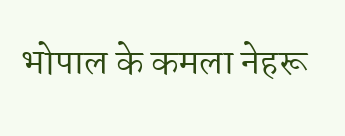भोपाल के कमला नेहरू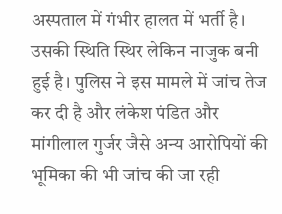अस्पताल में गंभीर हालत में भर्ती है। उसकी स्थिति स्थिर लेकिन नाजुक बनी हुई है। पुलिस ने इस मामले में जांच तेज कर दी है और लंकेश पंडित और मांगीलाल गुर्जर जैसे अन्य आरोपियों की भूमिका की भी जांच की जा रही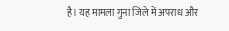है। यह मामला गुना जिले में अपराध और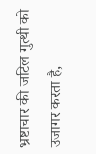भ्रष्टाचार की जटिल गुत्थी को उजागर करता है,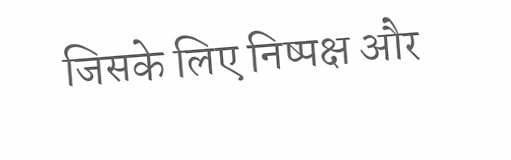जिसके लिए निष्पक्ष और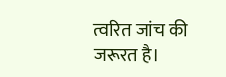त्वरित जांच की जरूरत है।